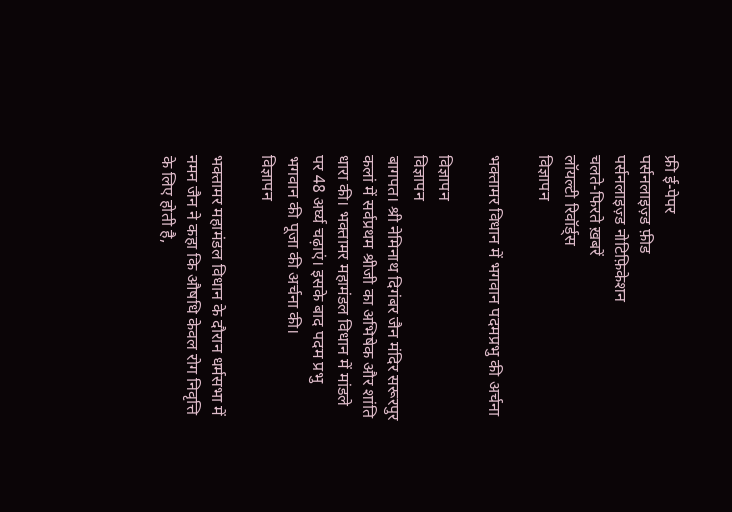फ्री ई-पेपर
पर्सनलाइज़्ड फ़ीड
पर्सनलाइज़्ड नोटिफ़िकेशन
चलते-फिरते ख़बरें
लॉयल्टी रिवॉर्ड्स
विज्ञापन

भक्तामर विधान में भगवान पदमप्रभु की अर्चना

विज्ञापन
विज्ञापन
बागपत। श्री नेमिनाथ दिगंबर जैन मंदिर सरूरपुर कलां में सर्वप्रथम श्रीजी का अभिषेक और शांति धारा की। भक्तामर महामंडल विधान में मांडले पर 48 अर्घ्य चढ़ाएं। इसके बाद पदम प्रभु भगवान की पूजा की अर्चना की।
विज्ञापन

भक्तामर महामंडल विधान के दौरान धर्मसभा में नमन जैन ने कहा कि औषधि केवल रोग निवृत्ति के लिए होती है,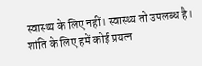स्वास्थ्य के लिए नहीं। स्वास्थ्य तो उपलब्ध है। शांति के लिए हमें कोई प्रयत्न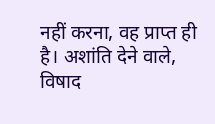नहीं करना, वह प्राप्त ही है। अशांति देने वाले, विषाद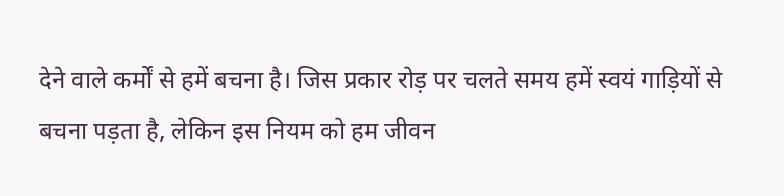देने वाले कर्मों से हमें बचना है। जिस प्रकार रोड़ पर चलते समय हमें स्वयं गाड़ियों से बचना पड़ता है, लेकिन इस नियम को हम जीवन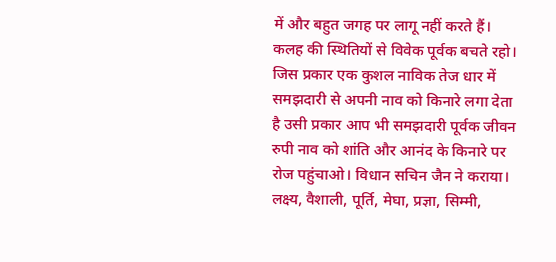में और बहुत जगह पर लागू नहीं करते हैं। कलह की स्थितियों से विवेक पूर्वक बचते रहो। जिस प्रकार एक कुशल नाविक तेज धार में समझदारी से अपनी नाव को किनारे लगा देता है उसी प्रकार आप भी समझदारी पूर्वक जीवन रुपी नाव को शांति और आनंद के किनारे पर रोज पहुंचाओ। विधान सचिन जैन ने कराया। लक्ष्य, वैशाली, पूर्ति, मेघा, प्रज्ञा, सिम्मी,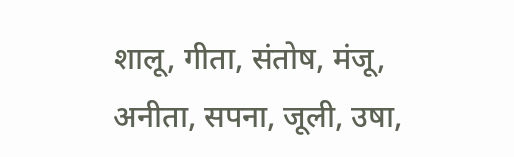शालू, गीता, संतोष, मंजू, अनीता, सपना, जूली, उषा,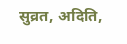सुव्रत, अदिति,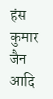हंस कुमार जैन आदि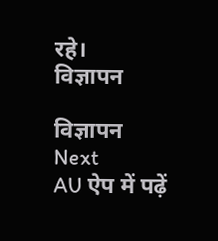रहे।
विज्ञापन

विज्ञापन
Next
AU ऐप में पढ़ें